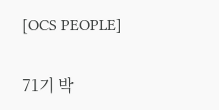[OCS PEOPLE]

71기 박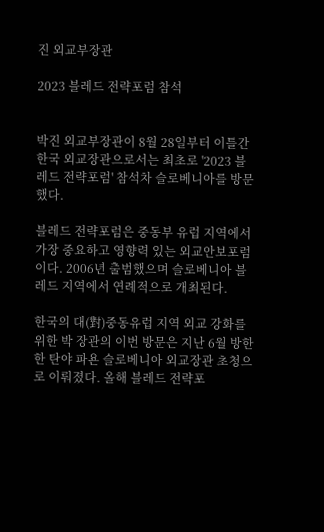진 외교부장관

2023 블레드 전략포럼 참석


박진 외교부장관이 8월 28일부터 이틀간 한국 외교장관으로서는 최초로 '2023 블레드 전략포럼' 참석차 슬로베니아를 방문했다.

블레드 전략포럼은 중동부 유럽 지역에서 가장 중요하고 영향력 있는 외교안보포럼이다. 2006년 출범했으며 슬로베니아 블레드 지역에서 연례적으로 개최된다.

한국의 대(對)중동유럽 지역 외교 강화를 위한 박 장관의 이번 방문은 지난 6월 방한한 탄야 파욘 슬로베니아 외교장관 초청으로 이뤄졌다. 올해 블레드 전략포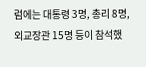럼에는 대통령 3명, 총리 8명, 외교장관 15명 등이 참석했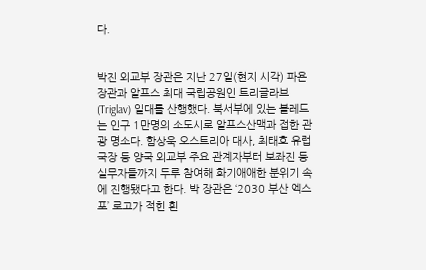다.


박진 외교부 장관은 지난 27일(현지 시각) 파욘 장관과 알프스 최대 국립공원인 트리글라브(Triglav) 일대를 산행했다. 북서부에 있는 블레드는 인구 1만명의 소도시로 알프스산맥과 접한 관광 명소다. 함상욱 오스트리아 대사, 최태호 유럽국장 등 양국 외교부 주요 관계자부터 보좌진 등 실무자들까지 두루 참여해 화기애애한 분위기 속에 진행됐다고 한다. 박 장관은 ‘2030 부산 엑스포’ 로고가 적힌 흰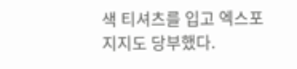색 티셔츠를 입고 엑스포 지지도 당부했다.